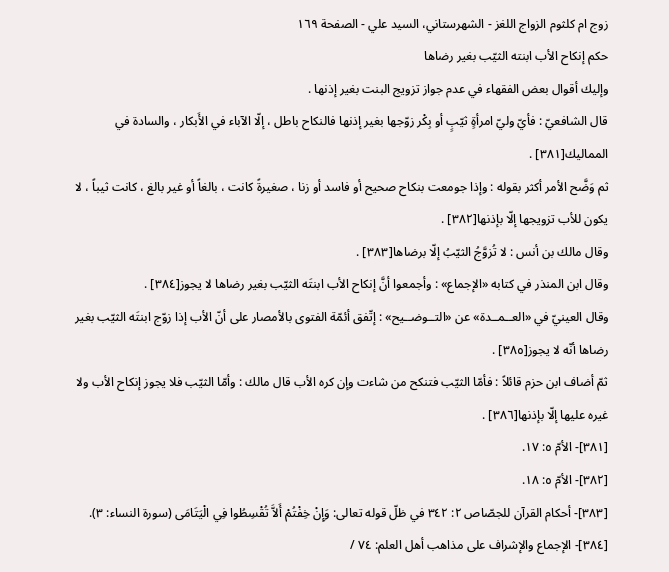زوج ام کلثوم الزواج اللغز - الشهرستاني، السيد علي - الصفحة ١٦٩
حكم إنكاح الأب ابنته الثيّب بغير رضاها
وإليك أقوال بعض الفقهاء في عدم جواز تزويج البنت بغير إذنها .
قال الشافعيّ : فأيّ وليّ امرأةٍ ثيّبٍ أو بِكْر زوّجها بغير إذنها فالنكاح باطل ، إلّا الآباء في الأَبكار ، والسادة في المماليك[٣٨١] .
ثم وَضَّح الأمر أكثر بقوله : وإذا جومعت بنكاح صحيح أو فاسد أو زنا ، صغيرةً كانت ، بالغاً أو غير بالغ ، كانت ثيباً ، لا يكون للأب تزويجها إلّا بإذنها[٣٨٢] .
وقال مالك بن أنس : لا تُزوَّجُ الثيّبُ إلّا برضاها[٣٨٣] .
وقال ابن المنذر في كتابه «الإجماع» : وأجمعوا أنَّ إنكاح الأب ابنتَه الثيّب بغير رضاها لا يجوز[٣٨٤] .
وقال العينيّ في «العــمــدة» عن «التــوضــيح» : إتّفق أئمّة الفتوى بالأمصار على أنّ الأب إذا زوّج ابنتَه الثيّب بغير رضاها أنّه لا يجوز[٣٨٥] .
ثمّ أضاف ابن حزم قائلاً : فأمّا الثيّب فتنكح من شاءت وإن كره الأب قال مالك : وأمّا الثيّب فلا يجوز إنكاح الأب ولا غيره عليها إلّا بإذنها[٣٨٦] .
[٣٨١]- الأمّ ٥: ١٧.
[٣٨٢]- الأمّ ٥: ١٨.
[٣٨٣]- أحكام القرآن للجصّاص ٢: ٣٤٢ في ظلّ قوله تعالى: وَإِنْ خِفْتُمْ أَلاَّ تُقْسِطُوا فِي الْيَتَامَى (سورة النساء: ٣).
[٣٨٤]- الإجماع والإشراف على مذاهب أهل العلم: ٧٤ /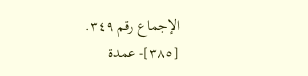الإجماع رقم ٣٤٩.
[٣٨٥]- عمدة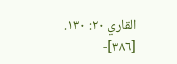القاري ٢٠: ١٣٠.
[٣٨٦]-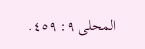المحلى ٩: ٤٥٩.